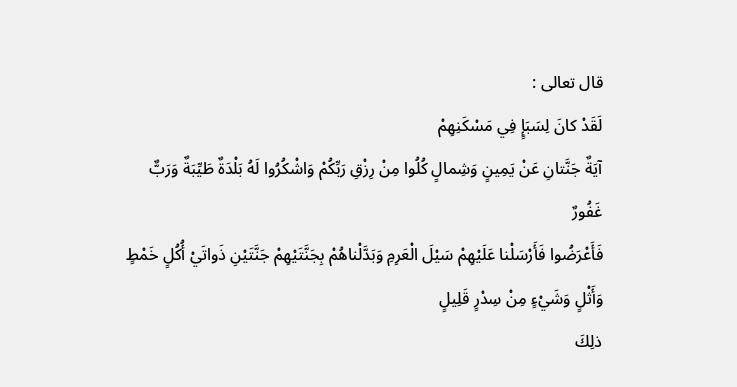قال تعالى :
لَقَدْ كانَ لِسَبَإٍ فِي مَسْكَنِهِمْ
آيَةٌ جَنَّتانِ عَنْ يَمِينٍ وَشِمالٍ كُلُوا مِنْ رِزْقِ رَبِّكُمْ وَاشْكُرُوا لَهُ بَلْدَةٌ طَيِّبَةٌ وَرَبٌّ غَفُورٌ
فَأَعْرَضُوا فَأَرْسَلْنا عَلَيْهِمْ سَيْلَ الْعَرِمِ وَبَدَّلْناهُمْ بِجَنَّتَيْهِمْ جَنَّتَيْنِ ذَواتَيْ أُكُلٍ خَمْطٍ وَأَثْلٍ وَشَيْءٍ مِنْ سِدْرٍ قَلِيلٍ
ذلِكَ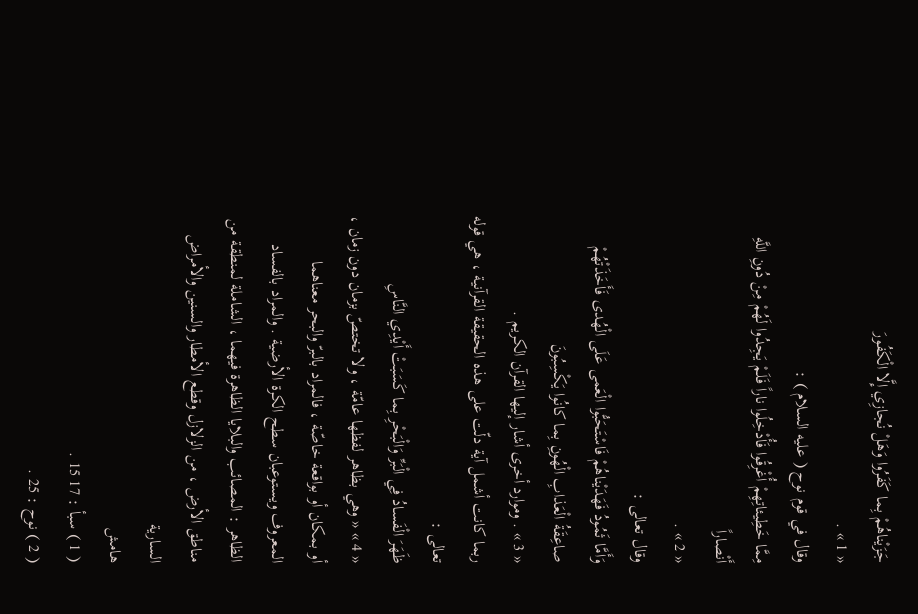جَزَيْناهُمْ بِما كَفَرُوا وَهَلْ نُجازِي إِلَّا الْكَفُورَ
« 1 » .
وقال في قوم نوح ( عليه السلام ) :
مِمَّا خَطِيئاتِهِمْ أُغْرِقُوا فَأُدْخِلُوا ناراً فَلَمْ يَجِدُوا لَهُمْ مِنْ دُونِ اللَّهِ أَنْصاراً
« 2 » .
وقال تعالى :
وَأَمَّا ثَمُودُ فَهَدَيْناهُمْ فَاسْتَحَبُّوا الْعَمى عَلَى الْهُدى فَأَخَذَتْهُمْ صاعِقَةُ الْعَذابِ الْهُونِ بِما كانُوا يَكْسِبُونَ
« 3 » . وموارد أخرى أشار إليها القرآن الكريم .
ربما كانت أشمل آية دلّت على هذه الحقيقة القرآنية ، هي قوله تعالى :
ظَهَرَ الْفَسادُ فِي الْبَرِّ وَالْبَحْرِ بِما كَسَبَتْ أَيْدِي النَّاسِ
« 4 » « وهي بظاهر لفظها عامّة ، ولا تختصّ بزمان دون زمان ، أو بمكان أو بواقعة خاصّة ، فالمراد بالبرّ والبحر معناهما المعروف ويستوعبان سطح الكرة الأرضية . والمراد بالفساد الظاهر : المصائب والبلايا الظاهرة فيهما ، الشاملة لمنطقة من مناطق الأرض ، من الزلازل وقطع الأمطار والسنين والأمراض السارية
هامش
( 1 ) سبأ : 17 15 .
( 2 ) نوح : 25 .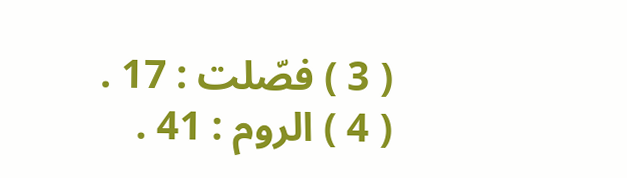( 3 ) فصّلت : 17 .
( 4 ) الروم : 41 .